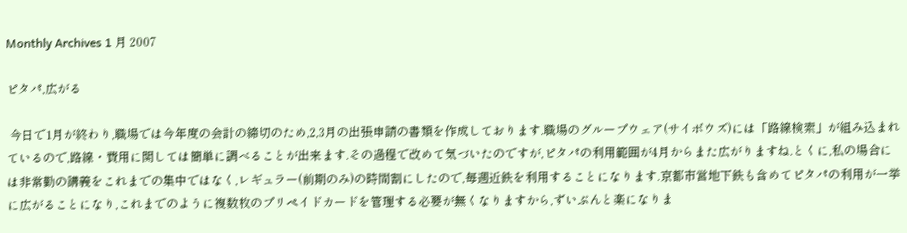Monthly Archives 1 月 2007

ピタパ,広がる

 今日で1月が終わり,職場では今年度の会計の締切のため,2,3月の出張申請の書類を作成しております.職場のグループウェア(サイボウズ)には「路線検索」が組み込まれているので,路線・費用に関しては簡単に調べることが出来ます.その過程で改めて気づいたのですが,ピタパの利用範囲が4月からまた広がりますね.とくに,私の場合には非常勤の講義をこれまでの集中ではなく,レギュラー(前期のみ)の時間割にしたので,毎週近鉄を利用することになります.京都市営地下鉄も含めてピタパの利用が一挙に広がることになり,これまでのように複数枚のプリペイドカードを管理する必要が無くなりますから,ずいぶんと楽になりま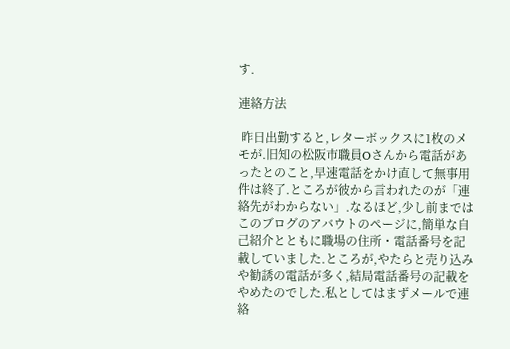す.

連絡方法

 昨日出勤すると,レターボックスに1枚のメモが.旧知の松阪市職員Oさんから電話があったとのこと,早速電話をかけ直して無事用件は終了.ところが彼から言われたのが「連絡先がわからない」.なるほど,少し前まではこのブログのアバウトのページに,簡単な自己紹介とともに職場の住所・電話番号を記載していました.ところが,やたらと売り込みや勧誘の電話が多く,結局電話番号の記載をやめたのでした.私としてはまずメールで連絡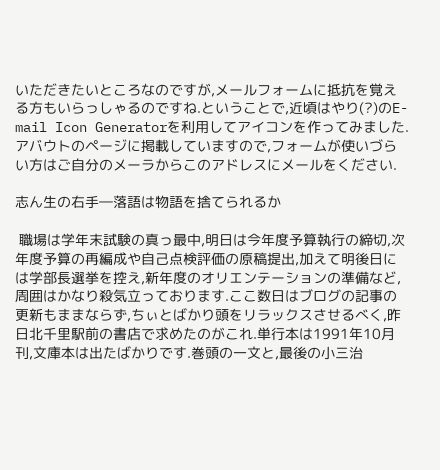いただきたいところなのですが,メールフォームに抵抗を覚える方もいらっしゃるのですね.ということで,近頃はやり(?)のE-mail Icon Generatorを利用してアイコンを作ってみました.アバウトのページに掲載していますので,フォームが使いづらい方はご自分のメーラからこのアドレスにメールをください.

志ん生の右手―落語は物語を捨てられるか

 職場は学年末試験の真っ最中,明日は今年度予算執行の締切,次年度予算の再編成や自己点検評価の原稿提出,加えて明後日には学部長選挙を控え,新年度のオリエンテーションの準備など,周囲はかなり殺気立っております.ここ数日はブログの記事の更新もままならず,ちぃとばかり頭をリラックスさせるべく,昨日北千里駅前の書店で求めたのがこれ.単行本は1991年10月刊,文庫本は出たばかりです.巻頭の一文と,最後の小三治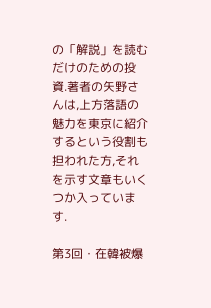の「解説」を読むだけのための投資.著者の矢野さんは,上方落語の魅力を東京に紹介するという役割も担われた方,それを示す文章もいくつか入っています.

第3回・在韓被爆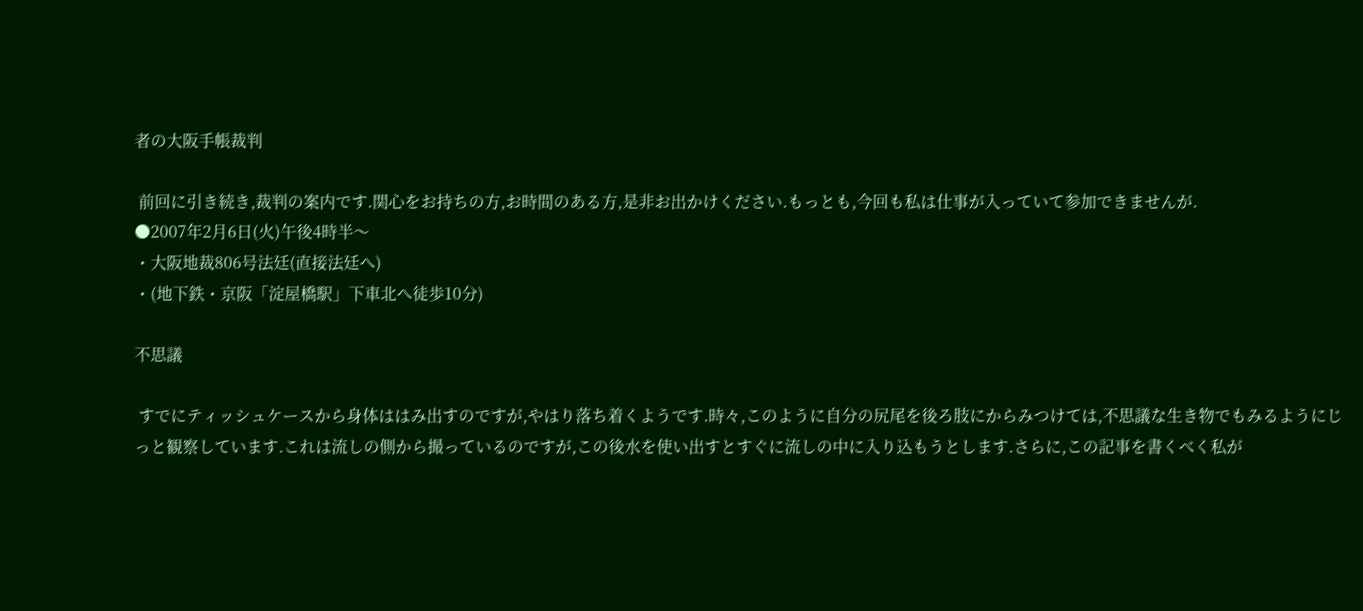者の大阪手帳裁判

 前回に引き続き,裁判の案内です.関心をお持ちの方,お時間のある方,是非お出かけください.もっとも,今回も私は仕事が入っていて参加できませんが.
●2007年2月6日(火)午後4時半〜
・大阪地裁806号法廷(直接法廷へ)
・(地下鉄・京阪「淀屋橋駅」下車北へ徒歩10分)

不思議

 すでにティッシュケースから身体ははみ出すのですが,やはり落ち着くようです.時々,このように自分の尻尾を後ろ肢にからみつけては,不思議な生き物でもみるようにじっと観察しています.これは流しの側から撮っているのですが,この後水を使い出すとすぐに流しの中に入り込もうとします.さらに,この記事を書くべく私が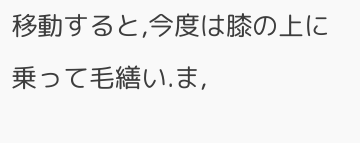移動すると,今度は膝の上に乗って毛繕い.ま,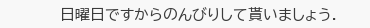日曜日ですからのんびりして貰いましょう.